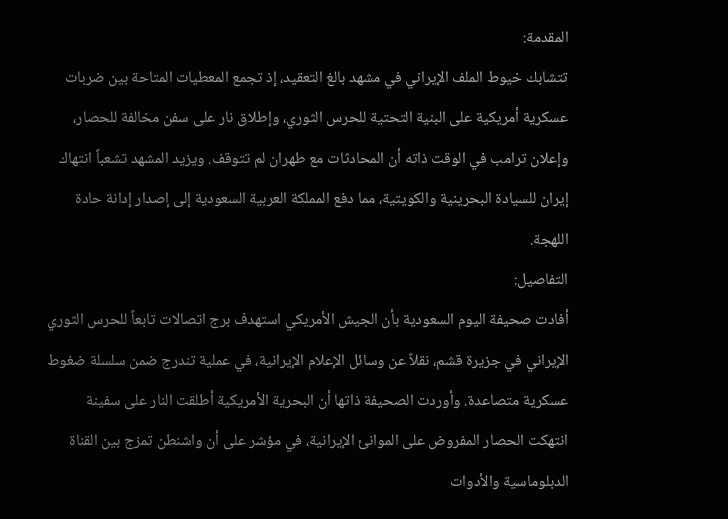المقدمة:
تتشابك خيوط الملف الإيراني في مشهد بالغ التعقيد، إذ تجمع المعطيات المتاحة بين ضربات عسكرية أمريكية على البنية التحتية للحرس الثوري، وإطلاق نار على سفن مخالفة للحصار، وإعلان ترامب في الوقت ذاته أن المحادثات مع طهران لم تتوقف. ويزيد المشهد تشعباً انتهاك إيران للسيادة البحرينية والكويتية، مما دفع المملكة العربية السعودية إلى إصدار إدانة حادة اللهجة.
التفاصيل:
أفادت صحيفة اليوم السعودية بأن الجيش الأمريكي استهدف برج اتصالات تابعاً للحرس الثوري الإيراني في جزيرة قشم، نقلاً عن وسائل الإعلام الإيرانية، في عملية تندرج ضمن سلسلة ضغوط عسكرية متصاعدة. وأوردت الصحيفة ذاتها أن البحرية الأمريكية أطلقت النار على سفينة انتهكت الحصار المفروض على الموانئ الإيرانية، في مؤشر على أن واشنطن تمزج بين القناة الدبلوماسية والأدوات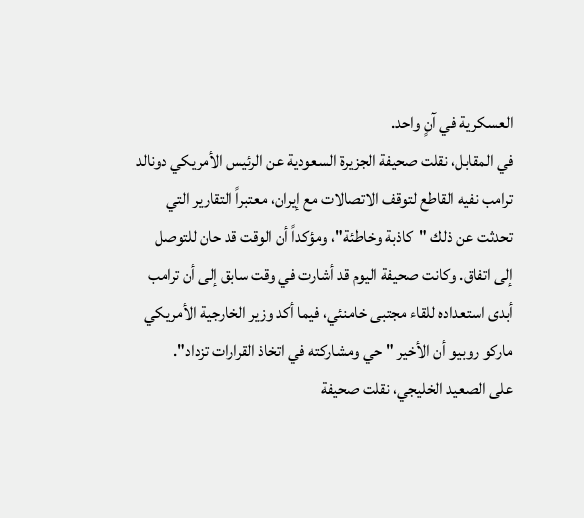العسكرية في آنٍ واحد.
في المقابل، نقلت صحيفة الجزيرة السعودية عن الرئيس الأمريكي دونالد ترامب نفيه القاطع لتوقف الاتصالات مع إيران، معتبراً التقارير التي تحدثت عن ذلك "كاذبة وخاطئة"، ومؤكداً أن الوقت قد حان للتوصل إلى اتفاق. وكانت صحيفة اليوم قد أشارت في وقت سابق إلى أن ترامب أبدى استعداده للقاء مجتبى خامنئي، فيما أكد وزير الخارجية الأمريكي ماركو روبيو أن الأخير "حي ومشاركته في اتخاذ القرارات تزداد".
على الصعيد الخليجي، نقلت صحيفة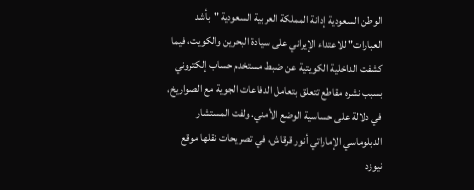الوطن السعودية إدانة المملكة العربية السعودية "بأشد العبارات" للاعتداء الإيراني على سيادة البحرين والكويت، فيما كشفت الداخلية الكويتية عن ضبط مستخدم حساب إلكتروني بسبب نشره مقاطع تتعلق بتعامل الدفاعات الجوية مع الصواريخ، في دلالة على حساسية الوضع الأمني. ولفت المستشار الدبلوماسي الإماراتي أنور قرقاش، في تصريحات نقلها موقع نيوزد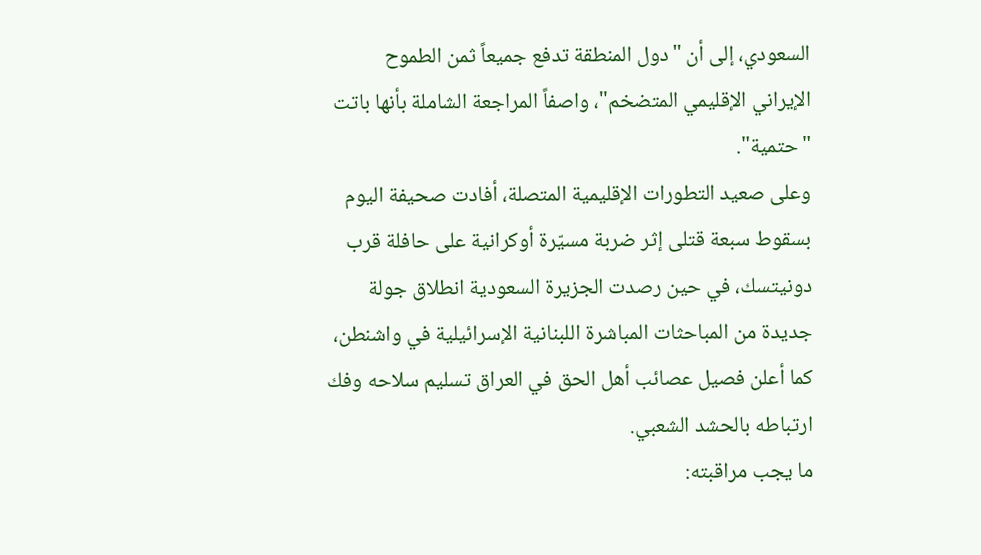السعودي، إلى أن "دول المنطقة تدفع جميعاً ثمن الطموح الإيراني الإقليمي المتضخم"، واصفاً المراجعة الشاملة بأنها باتت "حتمية".
وعلى صعيد التطورات الإقليمية المتصلة، أفادت صحيفة اليوم بسقوط سبعة قتلى إثر ضربة مسيّرة أوكرانية على حافلة قرب دونيتسك، في حين رصدت الجزيرة السعودية انطلاق جولة جديدة من المباحثات المباشرة اللبنانية الإسرائيلية في واشنطن، كما أعلن فصيل عصائب أهل الحق في العراق تسليم سلاحه وفك ارتباطه بالحشد الشعبي.
ما يجب مراقبته: